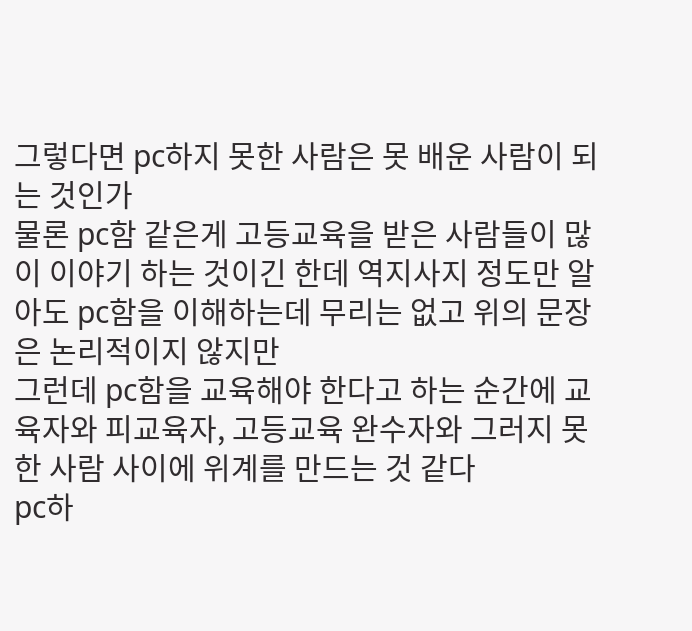그렇다면 pc하지 못한 사람은 못 배운 사람이 되는 것인가
물론 pc함 같은게 고등교육을 받은 사람들이 많이 이야기 하는 것이긴 한데 역지사지 정도만 알아도 pc함을 이해하는데 무리는 없고 위의 문장은 논리적이지 않지만
그런데 pc함을 교육해야 한다고 하는 순간에 교육자와 피교육자, 고등교육 완수자와 그러지 못한 사람 사이에 위계를 만드는 것 같다
pc하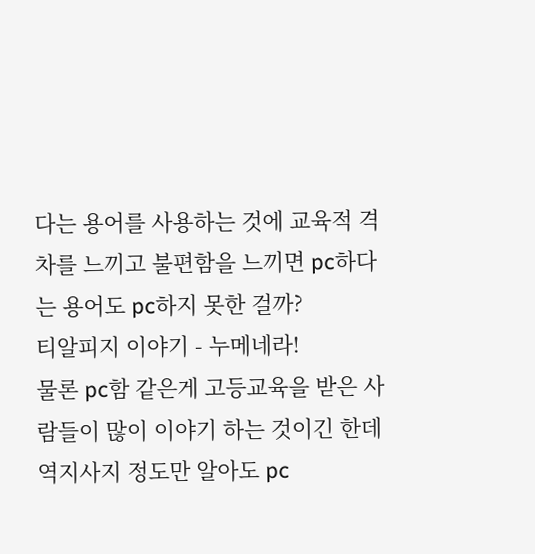다는 용어를 사용하는 것에 교육적 격차를 느끼고 불편함을 느끼면 pc하다는 용어도 pc하지 못한 걸까?
티알피지 이야기 - 누메네라!
물론 pc함 같은게 고등교육을 받은 사람들이 많이 이야기 하는 것이긴 한데 역지사지 정도만 알아도 pc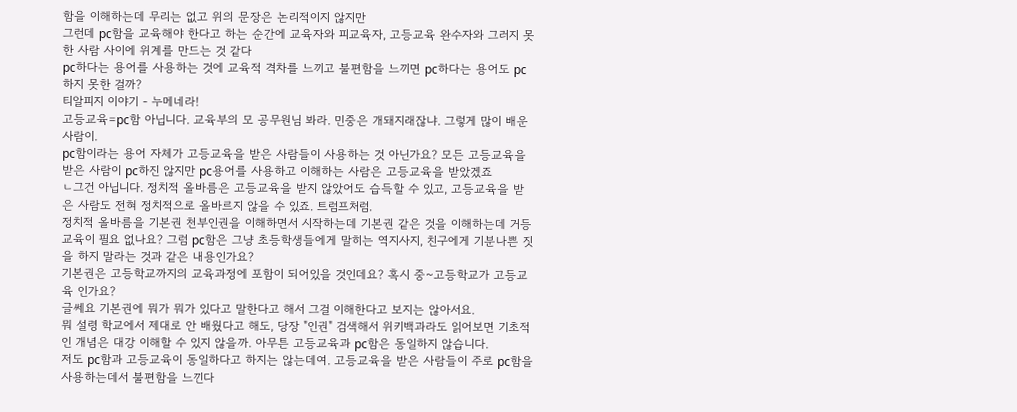함을 이해하는데 무리는 없고 위의 문장은 논리적이지 않지만
그런데 pc함을 교육해야 한다고 하는 순간에 교육자와 피교육자, 고등교육 완수자와 그러지 못한 사람 사이에 위계를 만드는 것 같다
pc하다는 용어를 사용하는 것에 교육적 격차를 느끼고 불편함을 느끼면 pc하다는 용어도 pc하지 못한 걸까?
티알피지 이야기 - 누메네라!
고등교육=pc함 아닙니다. 교육부의 모 공무원님 봐라. 민중은 개돼지래잖냐. 그렇게 많이 배운 사람이.
pc함이라는 용어 자체가 고등교육을 받은 사람들이 사용하는 것 아닌가요? 모든 고등교육을 받은 사람이 pc하진 않지만 pc용어를 사용하고 이해하는 사람은 고등교육을 받았겠죠
ㄴ그건 아닙니다. 정치적 올바름은 고등교육을 받지 않았어도 습득할 수 있고, 고등교육을 받은 사람도 전혀 정치적으로 올바르지 않을 수 있죠. 트럼프처럼.
정치적 올바름을 기본권 천부인권을 이해하면서 시작하는데 기본권 같은 것을 이해하는데 거등교육이 필요 없나요? 그럼 pc함은 그냥 초등학생들에게 말히는 역지사지, 친구에게 기분나쁜 짓을 하지 말라는 것과 같은 내용인가요?
기본권은 고등학교까지의 교육과정에 포함이 되어있을 것인데요? 혹시 중~고등학교가 고등교육 인가요?
글쎄요 기본권에 뭐가 뭐가 있다고 말한다고 해서 그걸 이해한다고 보지는 않아서요.
뭐 설령 학교에서 제대로 안 배웠다고 해도, 당장 "인권" 검색해서 위키백과라도 읽어보면 기초적인 개념은 대강 이해할 수 있지 않을까. 아무튼 고등교육과 pc함은 동일하지 않습니다.
저도 pc함과 고등교육이 동일하다고 하지는 않는데여. 고등교육을 받은 사람들이 주로 pc함을 사용하는데서 불편함을 느낀다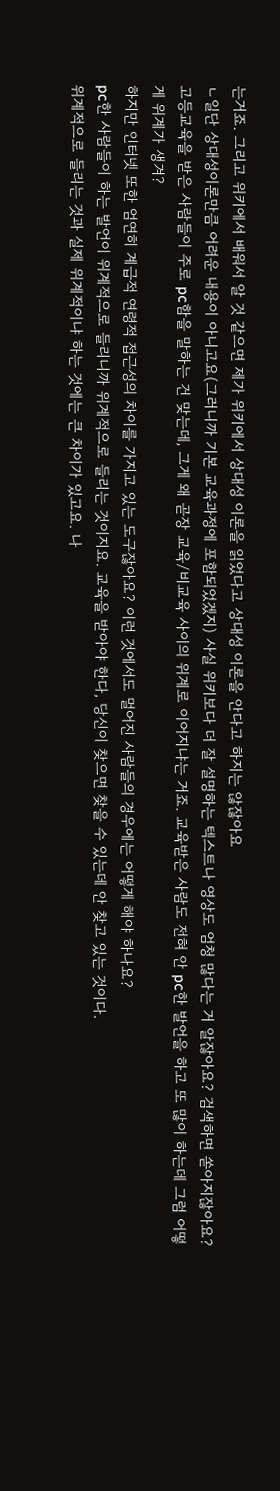는거죠. 그리고 위키에서 배워서 알 것 같으면 제가 위키에서 상대성 이론을 읽었다고 상대성 이론을 안다고 하지는 않잖아요
ㄴ일단 상대성이론만큼 어려운 내용이 아니고요(그러니까 기본 교육과정에 포함되었겠지) 사실 위키보다 더 잘 설명하는 텍스트나 영상도 엄청 많다는 거 알잖아요? 검색하면 쏟아지잖아요?
고등교육을 받은 사람들이 주로 pc함을 말하는 건 맞는데, 그게 왜 곧장 교육/비교육 사이의 위계로 이어지냐는 거죠. 교육받은 사람도 전혀 안 pc한 발언을 하고 또 많이 하는데 그럼 어떻게 위계가 생겨?
하지만 인터넷 또한 엄연히 계급적 연령적 접근성의 차이를 가지고 있는 도구잖아요? 이런 것에서도 멀어진 사람들의 경우에는 어떻게 해야 하나요?
pc한 사람들이 하는 발언이 위계적으로 들리니까 위계적으로 들리는 것이지요. 교육을 받아야 한다, 당신이 찾으면 찾을 수 있는데 안 찾고 있는 것이다.
위계적으로 들리는 것과 실제 위계적이냐 하는 것에는 큰 차이가 있고요. 나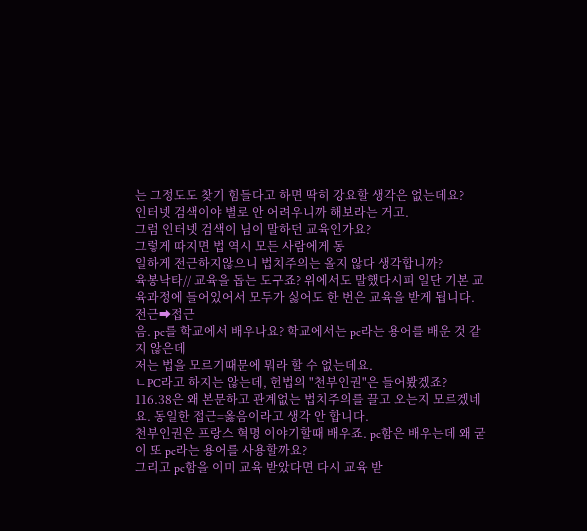는 그정도도 찾기 힘들다고 하면 딱히 강요할 생각은 없는데요?
인터넷 검색이야 별로 안 어려우니까 해보라는 거고.
그럼 인터넷 검색이 님이 말하던 교육인가요?
그렇게 따지면 법 역시 모든 사람에게 동
일하게 전근하지않으니 법치주의는 올지 않다 생각합니까?
육봉낙타// 교육을 돕는 도구죠? 위에서도 말했다시피 일단 기본 교육과정에 들어있어서 모두가 싫어도 한 번은 교육을 받게 됩니다.
전근➡접근
음. pc를 학교에서 배우나요? 학교에서는 pc라는 용어를 배운 것 같지 않은데
저는 법을 모르기때문에 뭐라 할 수 없는데요.
ㄴPC라고 하지는 않는데, 헌법의 "천부인권"은 들어봤겠죠?
116.38은 왜 본문하고 관계없는 법치주의를 끌고 오는지 모르겠네요. 동일한 접근=옳음이라고 생각 안 합니다.
천부인권은 프랑스 혁명 이야기할때 배우죠. pc함은 배우는데 왜 굳이 또 pc라는 용어를 사용할까요?
그리고 pc함을 이미 교육 받았다면 다시 교육 받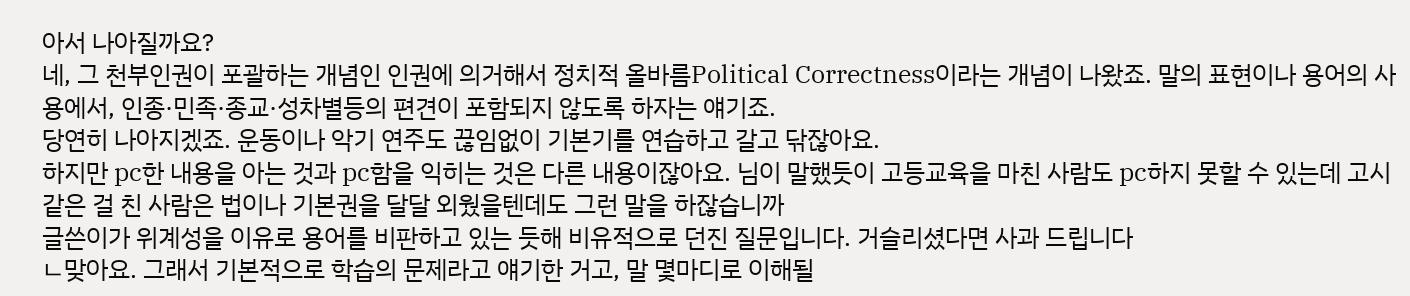아서 나아질까요?
네, 그 천부인권이 포괄하는 개념인 인권에 의거해서 정치적 올바름Political Correctness이라는 개념이 나왔죠. 말의 표현이나 용어의 사용에서, 인종·민족·종교·성차별등의 편견이 포함되지 않도록 하자는 얘기죠.
당연히 나아지겠죠. 운동이나 악기 연주도 끊임없이 기본기를 연습하고 갈고 닦잖아요.
하지만 pc한 내용을 아는 것과 pc함을 익히는 것은 다른 내용이잖아요. 님이 말했듯이 고등교육을 마친 사람도 pc하지 못할 수 있는데 고시 같은 걸 친 사람은 법이나 기본권을 달달 외웠을텐데도 그런 말을 하잖습니까
글쓴이가 위계성을 이유로 용어를 비판하고 있는 듯해 비유적으로 던진 질문입니다. 거슬리셨다면 사과 드립니다
ㄴ맞아요. 그래서 기본적으로 학습의 문제라고 얘기한 거고, 말 몇마디로 이해될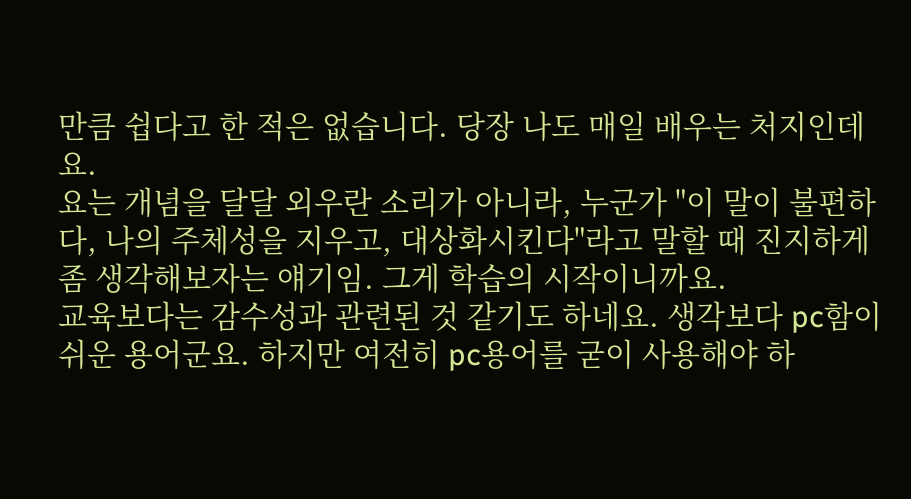만큼 쉽다고 한 적은 없습니다. 당장 나도 매일 배우는 처지인데요.
요는 개념을 달달 외우란 소리가 아니라, 누군가 "이 말이 불편하다, 나의 주체성을 지우고, 대상화시킨다"라고 말할 때 진지하게 좀 생각해보자는 얘기임. 그게 학습의 시작이니까요.
교육보다는 감수성과 관련된 것 같기도 하네요. 생각보다 pc함이 쉬운 용어군요. 하지만 여전히 pc용어를 굳이 사용해야 하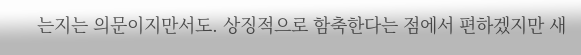는지는 의문이지만서도. 상징적으로 함축한다는 점에서 편하겠지만 새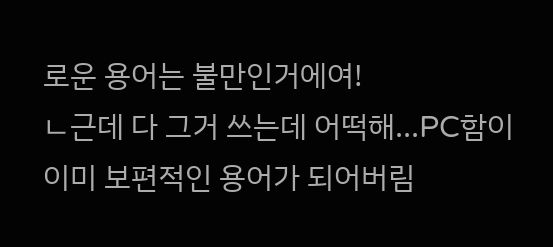로운 용어는 불만인거에여!
ㄴ근데 다 그거 쓰는데 어떡해...PC함이 이미 보편적인 용어가 되어버림